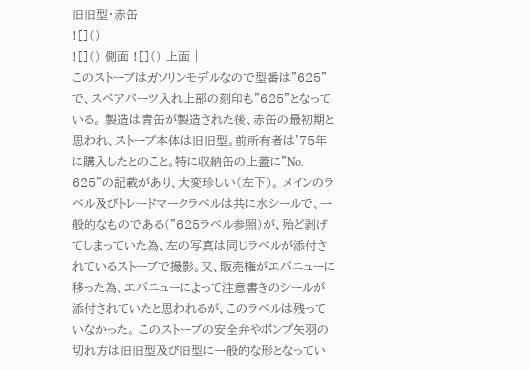旧旧型・赤缶
![]()
![]() 側面 ![]() 上面 |
このストーブはガソリンモデルなので型番は"625"で、スペアパーツ入れ上部の刻印も"625"となっている。 製造は青缶が製造された後、赤缶の最初期と思われ、ストーブ本体は旧旧型。前所有者は'75年に購入したとのこと。特に収納缶の上蓋に"No. 625"の記載があり、大変珍しい(左下)。 メインのラベル及びトレードマークラベルは共に水シールで、一般的なものである(”625ラベル参照)が、殆ど剥げてしまっていた為、左の写真は同じラベルが添付されているストーブで撮影。又、販売権がエバニューに移った為、エバニューによって注意書きのシールが添付されていたと思われるが、このラベルは残っていなかった。 このストーブの安全弁やポンプ矢羽の切れ方は旧旧型及び旧型に一般的な形となってい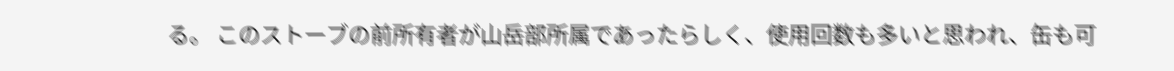る。 このストーブの前所有者が山岳部所属であったらしく、使用回数も多いと思われ、缶も可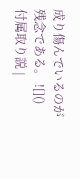成り傷んでいるのが残念である。 ![]() 付属取り説 |